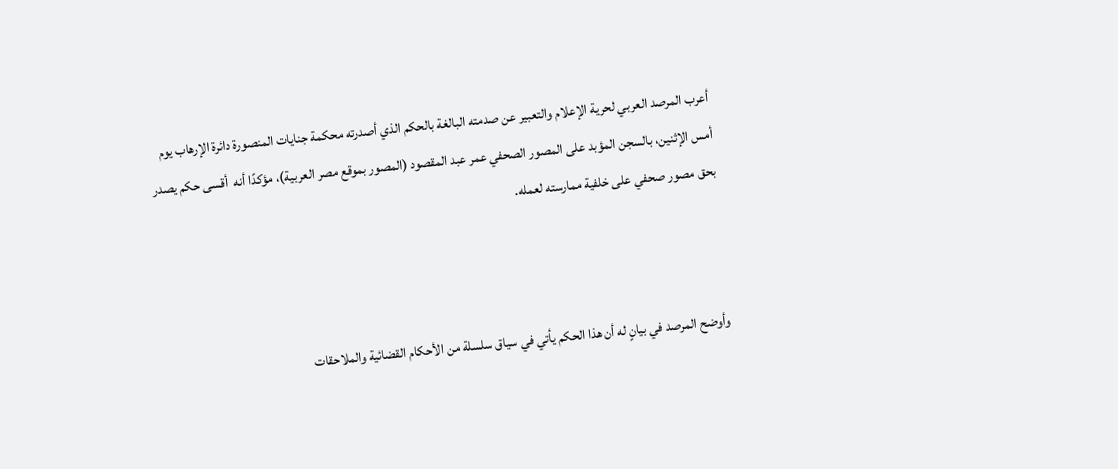أعرب المرصد العربي لحرية الإعلام والتعبير عن صدمته البالغة بالحكم الذي أصدرته محكمة جنايات المنصورة دائرة الإرهاب يوم أمس الإثنين، بالسجن المؤبد على المصور الصحفي عمر عبد المقصود (المصور بموقع مصر العربية)، مؤكدًا أنه  أقسى حكم يصدر بحق مصور صحفي على خلفية ممارسته لعمله.



وأوضح المرصد في بيانٍ له أن هذا الحكم يأتي في سياق سلسلة من الأحكام القضائية والملاحقات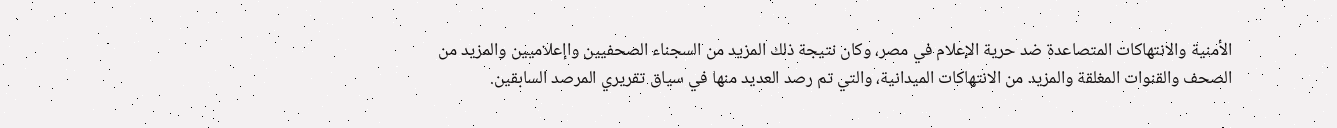الأمنية والانتهاكات المتصاعدة ضد حرية الإعلام في مصر، وكان نتيجة ذلك المزيد من السجناء الصحفيين واإعلاميين والمزيد من الصحف والقنوات المغلقة والمزيد من الانتهاكات الميدانية، والتي تم رصد العديد منها في سياق تقريري المرصد السابقين.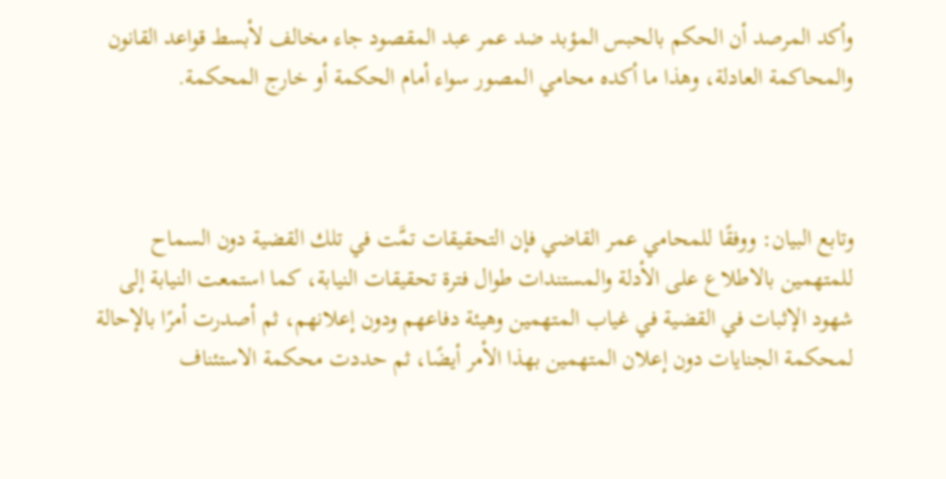وأكد المرصد أن الحكم بالحبس المؤبد ضد عمر عبد المقصود جاء مخالف لأبسط قواعد القانون والمحاكمة العادلة، وهذا ما أكده محامي المصور سواء أمام الحكمة أو خارج المحكمة.



وتابع البيان: ووفقًا للمحامي عمر القاضي فإن التحقيقات تمَّت في تلك القضية دون السماح للمتهمين بالاطلاع على الأدلة والمستندات طوال فترة تحقيقات النيابة، كما استمعت النيابة إلى شهود الإثبات في القضية في غياب المتهمين وهيئة دفاعهم ودون إعلانهم، ثم أصدرت أمرًا بالإحالة لمحكمة الجنايات دون إعلان المتهمين بهذا الأمر أيضًا، ثم حددت محكمة الاستئناف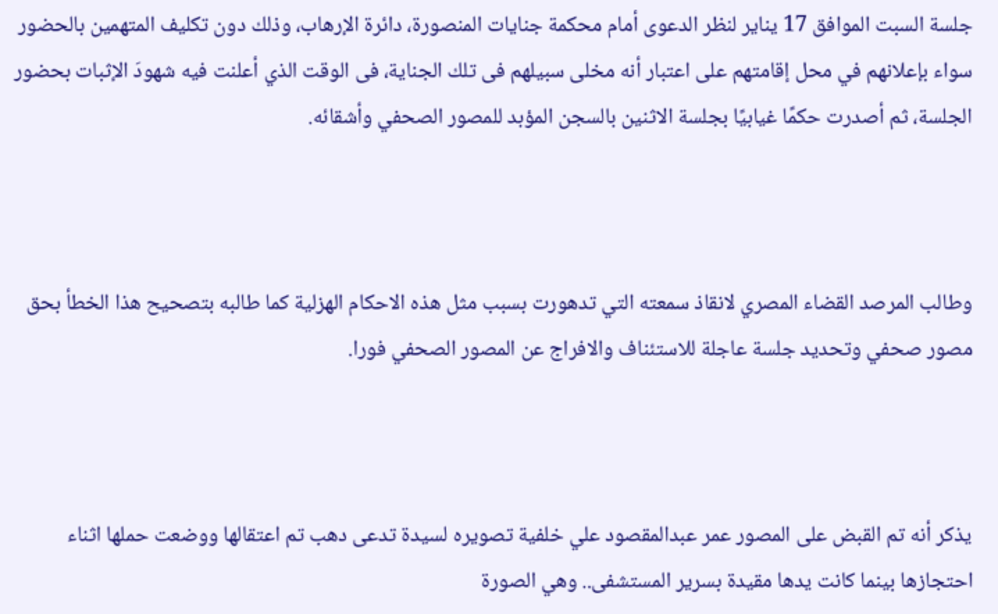جلسة السبت الموافق 17 يناير لنظر الدعوى أمام محكمة جنايات المنصورة، دائرة الإرهاب، وذلك دون تكليف المتهمين بالحضور سواء بإعلانهم في محل إقامتهم على اعتبار أنه مخلى سبيلهم فى تلك الجناية، فى الوقت الذي أعلنت فيه شهودَ الإثبات بحضور الجلسة، ثم أصدرت حكمًا غيابيًا بجلسة الاثنين بالسجن المؤبد للمصور الصحفي وأشقائه.



وطالب المرصد القضاء المصري لانقاذ سمعته التي تدهورت بسبب مثل هذه الاحكام الهزلية كما طالبه بتصحيح هذا الخطأ بحق مصور صحفي وتحديد جلسة عاجلة للاستئناف والافراج عن المصور الصحفي فورا.



يذكر أنه تم القبض على المصور عمر عبدالمقصود علي خلفية تصويره لسيدة تدعى دهب تم اعتقالها ووضعت حملها اثناء احتجازها بينما كانت يدها مقيدة بسرير المستشفى.. وهي الصورة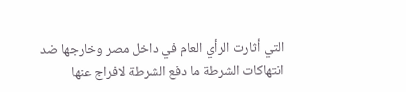التي أثارت الرأي العام في داخل مصر وخارجها ضد انتهاكات الشرطة ما دفع الشرطة لافراج عنها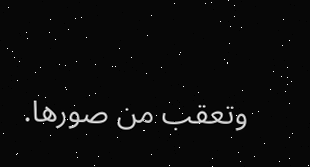وتعقب من صورها.